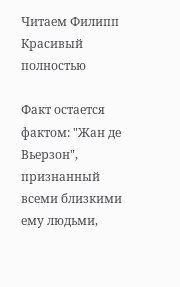Читаем Филипп Красивый полностью

Факт остается фактом: "Жан де Вьерзон", признанный всеми близкими ему людьми,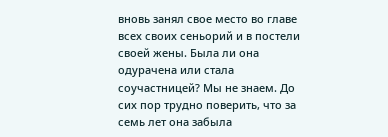вновь занял свое место во главе всех своих сеньорий и в постели своей жены. Была ли она одурачена или стала соучастницей? Мы не знаем. До сих пор трудно поверить, что за семь лет она забыла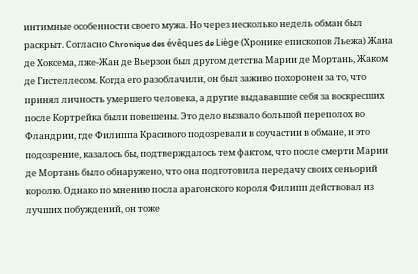интимные особенности своего мужа. Но через несколько недель обман был раскрыт. Согласно Chronique des évêques de Liège (Хронике епископов Льежа) Жана де Хоксема, лже-Жан де Вьерзон был другом детства Марии де Мортань, Жаком де Гистеллесом. Когда его разоблачили, он был заживо похоронен за то, что принял личность умершего человека, а другие выдававшие себя за воскресших после Кортрейка были повешены. Это дело вызвало большой переполох во Фландрии, где Филиппа Красивого подозревали в соучастии в обмане, и это подозрение, казалось бы, подтверждалось тем фактом, что после смерти Марии де Мортань было обнаружено, что она подготовила передачу своих сеньорий королю. Однако по мнению посла арагонского короля Филипп действовал из лучших побуждений, он тоже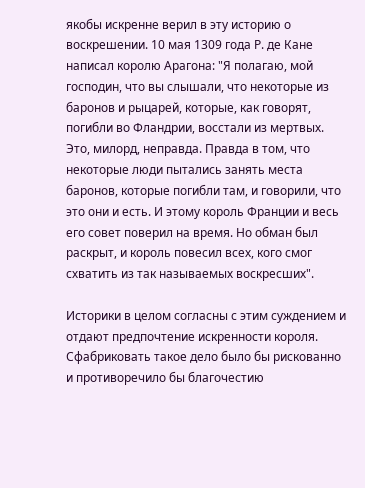якобы искренне верил в эту историю о воскрешении. 10 мая 1309 года Р. де Кане написал королю Арагона: "Я полагаю, мой господин, что вы слышали, что некоторые из баронов и рыцарей, которые, как говорят, погибли во Фландрии, восстали из мертвых. Это, милорд, неправда. Правда в том, что некоторые люди пытались занять места баронов, которые погибли там, и говорили, что это они и есть. И этому король Франции и весь его совет поверил на время. Но обман был раскрыт, и король повесил всех, кого смог схватить из так называемых воскресших".

Историки в целом согласны с этим суждением и отдают предпочтение искренности короля. Сфабриковать такое дело было бы рискованно и противоречило бы благочестию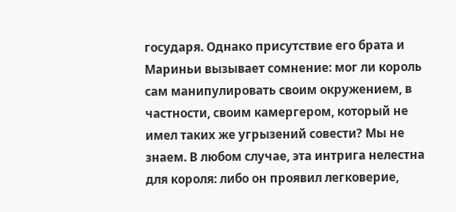государя. Однако присутствие его брата и Мариньи вызывает сомнение: мог ли король сам манипулировать своим окружением, в частности, своим камергером, который не имел таких же угрызений совести? Мы не знаем. В любом случае, эта интрига нелестна для короля: либо он проявил легковерие,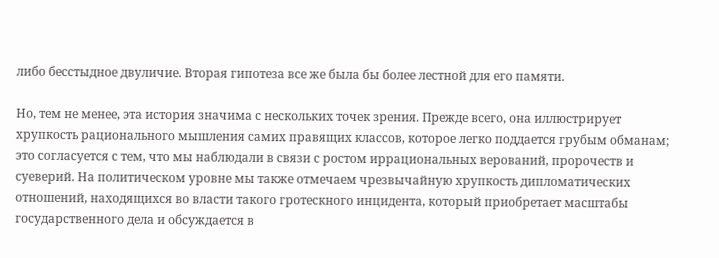либо бесстыдное двуличие. Вторая гипотеза все же была бы более лестной для его памяти.

Но, тем не менее, эта история значима с нескольких точек зрения. Прежде всего, она иллюстрирует хрупкость рационального мышления самих правящих классов, которое легко поддается грубым обманам; это согласуется с тем, что мы наблюдали в связи с ростом иррациональных верований, пророчеств и суеверий. На политическом уровне мы также отмечаем чрезвычайную хрупкость дипломатических отношений, находящихся во власти такого гротескного инцидента, который приобретает масштабы государственного дела и обсуждается в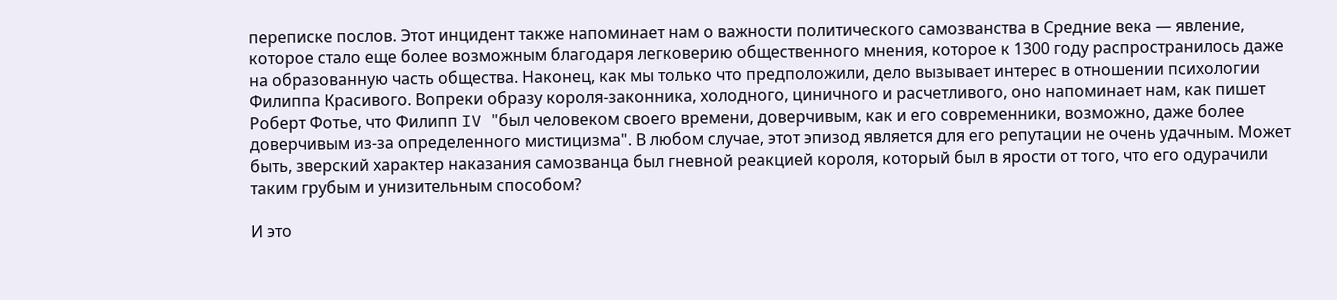переписке послов. Этот инцидент также напоминает нам о важности политического самозванства в Средние века — явление, которое стало еще более возможным благодаря легковерию общественного мнения, которое к 1300 году распространилось даже на образованную часть общества. Наконец, как мы только что предположили, дело вызывает интерес в отношении психологии Филиппа Красивого. Вопреки образу короля-законника, холодного, циничного и расчетливого, оно напоминает нам, как пишет Роберт Фотье, что Филипп IV "был человеком своего времени, доверчивым, как и его современники, возможно, даже более доверчивым из-за определенного мистицизма". В любом случае, этот эпизод является для его репутации не очень удачным. Может быть, зверский характер наказания самозванца был гневной реакцией короля, который был в ярости от того, что его одурачили таким грубым и унизительным способом?

И это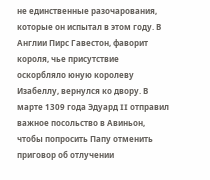не единственные разочарования, которые он испытал в этом году. В Англии Пирс Гавестон, фаворит короля, чье присутствие оскорбляло юную королеву Изабеллу, вернулся ко двору. В марте 1309 года Эдуард II отправил важное посольство в Авиньон, чтобы попросить Папу отменить приговор об отлучении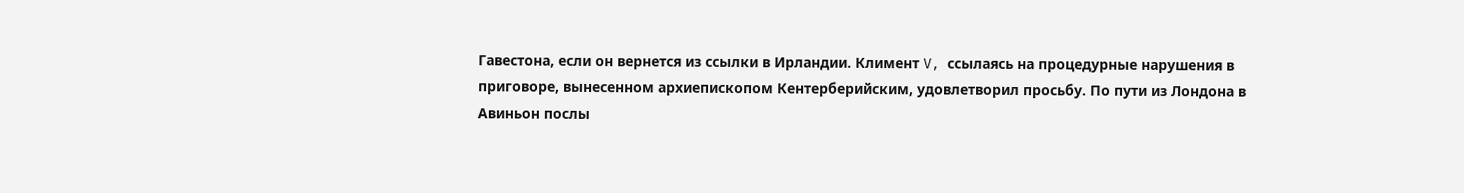Гавестона, если он вернется из ссылки в Ирландии. Климент V, ссылаясь на процедурные нарушения в приговоре, вынесенном архиепископом Кентерберийским, удовлетворил просьбу. По пути из Лондона в Авиньон послы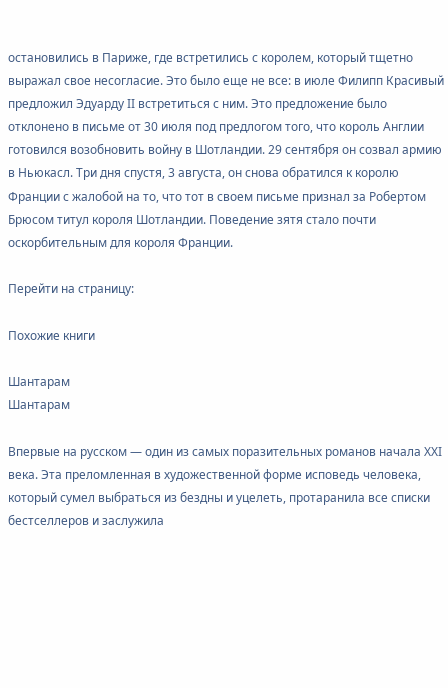остановились в Париже, где встретились с королем, который тщетно выражал свое несогласие. Это было еще не все: в июле Филипп Красивый предложил Эдуарду II встретиться с ним. Это предложение было отклонено в письме от 30 июля под предлогом того, что король Англии готовился возобновить войну в Шотландии. 29 сентября он созвал армию в Ньюкасл. Три дня спустя, 3 августа, он снова обратился к королю Франции с жалобой на то, что тот в своем письме признал за Робертом Брюсом титул короля Шотландии. Поведение зятя стало почти оскорбительным для короля Франции.

Перейти на страницу:

Похожие книги

Шантарам
Шантарам

Впервые на русском — один из самых поразительных романов начала XXI века. Эта преломленная в художественной форме исповедь человека, который сумел выбраться из бездны и уцелеть, протаранила все списки бестселлеров и заслужила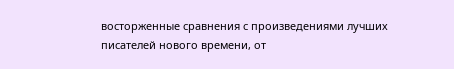восторженные сравнения с произведениями лучших писателей нового времени, от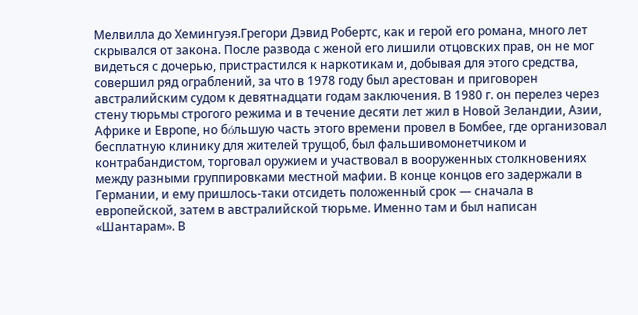Мелвилла до Хемингуэя.Грегори Дэвид Робертс, как и герой его романа, много лет скрывался от закона. После развода с женой его лишили отцовских прав, он не мог видеться с дочерью, пристрастился к наркотикам и, добывая для этого средства, совершил ряд ограблений, за что в 1978 году был арестован и приговорен австралийским судом к девятнадцати годам заключения. В 1980 г. он перелез через стену тюрьмы строгого режима и в течение десяти лет жил в Новой Зеландии, Азии, Африке и Европе, но бόльшую часть этого времени провел в Бомбее, где организовал бесплатную клинику для жителей трущоб, был фальшивомонетчиком и контрабандистом, торговал оружием и участвовал в вооруженных столкновениях между разными группировками местной мафии. В конце концов его задержали в Германии, и ему пришлось-таки отсидеть положенный срок — сначала в европейской, затем в австралийской тюрьме. Именно там и был написан «Шантарам». В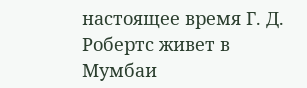настоящее время Г. Д. Робертс живет в Мумбаи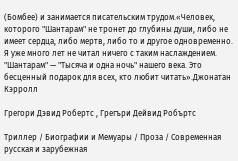(Бомбее) и занимается писательским трудом.«Человек, которого "Шантарам" не тронет до глубины души, либо не имеет сердца, либо мертв, либо то и другое одновременно. Я уже много лет не читал ничего с таким наслаждением. "Шантарам" — "Тысяча и одна ночь" нашего века. Это бесценный подарок для всех, кто любит читать».Джонатан Кэрролл

Грегори Дэвид Робертс , Грегъри Дейвид Робъртс

Триллер / Биографии и Мемуары / Проза / Современная русская и зарубежная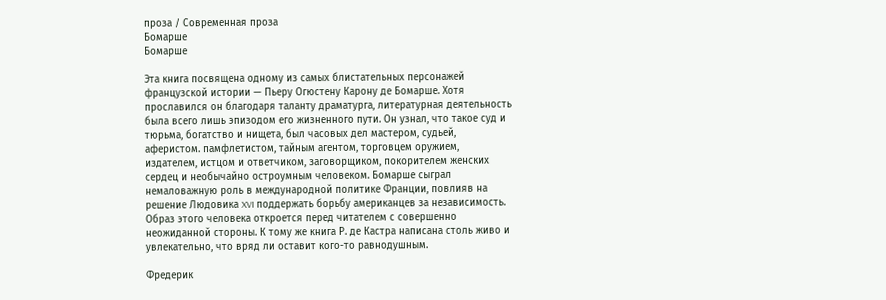проза / Современная проза
Бомарше
Бомарше

Эта книга посвящена одному из самых блистательных персонажей французской истории — Пьеру Огюстену Карону де Бомарше. Хотя прославился он благодаря таланту драматурга, литературная деятельность была всего лишь эпизодом его жизненного пути. Он узнал, что такое суд и тюрьма, богатство и нищета, был часовых дел мастером, судьей, аферистом. памфлетистом, тайным агентом, торговцем оружием, издателем, истцом и ответчиком, заговорщиком, покорителем женских сердец и необычайно остроумным человеком. Бомарше сыграл немаловажную роль в международной политике Франции, повлияв на решение Людовика XVI поддержать борьбу американцев за независимость. Образ этого человека откроется перед читателем с совершенно неожиданной стороны. К тому же книга Р. де Кастра написана столь живо и увлекательно, что вряд ли оставит кого-то равнодушным.

Фредерик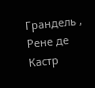Грандель , Рене де Кастр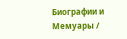Биографии и Мемуары /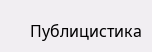Публицистика